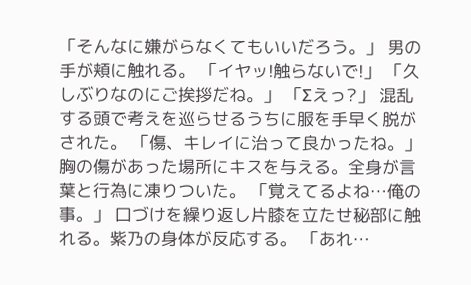「そんなに嫌がらなくてもいいだろう。」 男の手が頬に触れる。 「イヤッ!触らないで!」 「久しぶりなのにご挨拶だね。」 「Σえっ?」 混乱する頭で考えを巡らせるうちに服を手早く脱がされた。 「傷、キレイに治って良かったね。」 胸の傷があった場所にキスを与える。全身が言葉と行為に凍りついた。 「覚えてるよね…俺の事。」 口づけを繰り返し片膝を立たせ秘部に触れる。紫乃の身体が反応する。 「あれ…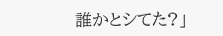誰かとシてた?」